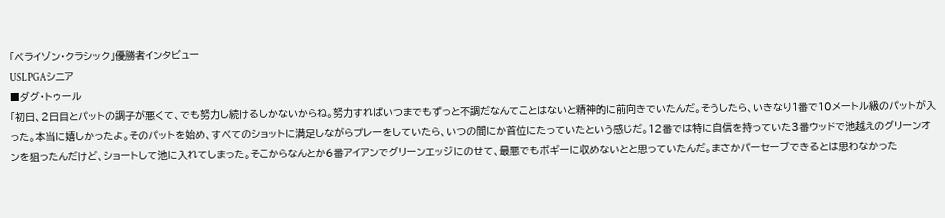「ベライゾン・クラシック」優勝者インタビュー
USLPGAシニア
■ダグ・トゥール
「初日、2日目とパットの調子が悪くて、でも努力し続けるしかないからね。努力すればいつまでもずっと不調だなんてことはないと精神的に前向きでいたんだ。そうしたら、いきなり1番で10メートル級のパットが入った。本当に嬉しかったよ。そのパットを始め、すべてのショットに満足しながらプレーをしていたら、いつの間にか首位にたっていたという感じだ。12番では特に自信を持っていた3番ウッドで池越えのグリーンオンを狙ったんだけど、ショートして池に入れてしまった。そこからなんとか6番アイアンでグリーンエッジにのせて、最悪でもボギーに収めないとと思っていたんだ。まさかパーセーブできるとは思わなかった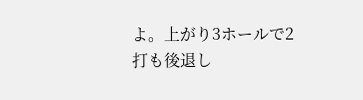よ。上がり3ホールで2打も後退し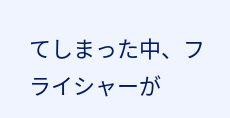てしまった中、フライシャーが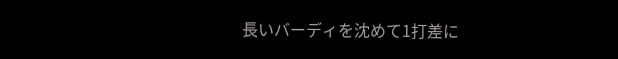長いバーディを沈めて1打差に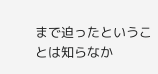まで迫ったということは知らなか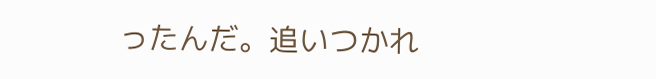ったんだ。追いつかれ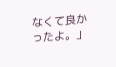なくて良かったよ。」